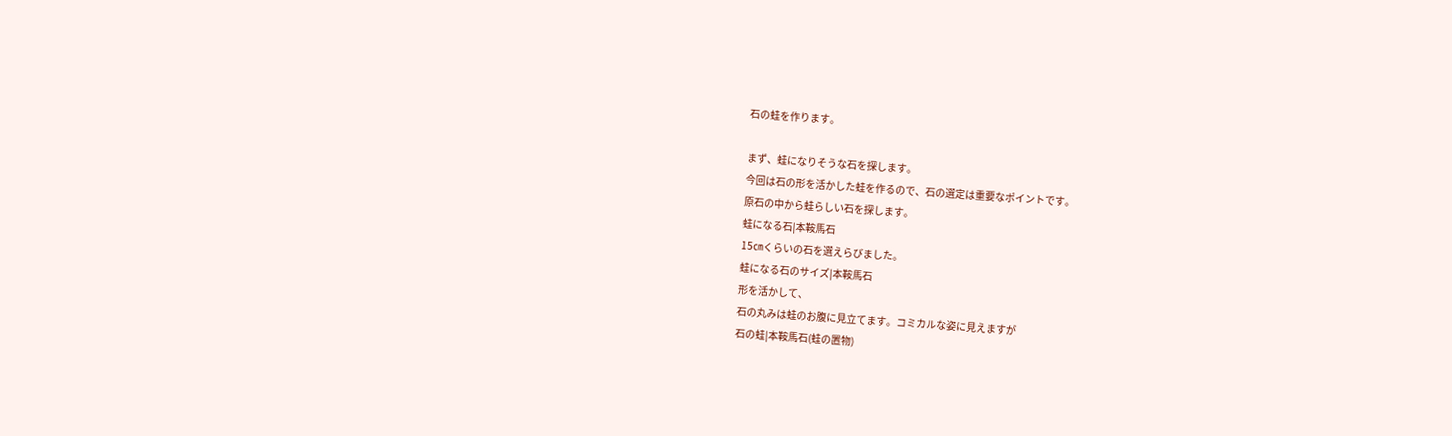石の蛙を作ります。

まず、蛙になりそうな石を探します。
今回は石の形を活かした蛙を作るので、石の選定は重要なポイントです。
原石の中から蛙らしい石を探します。
蛙になる石|本鞍馬石
15㎝くらいの石を選えらびました。
蛙になる石のサイズ|本鞍馬石
形を活かして、
石の丸みは蛙のお腹に見立てます。コミカルな姿に見えますが
石の蛙|本鞍馬石(蛙の置物)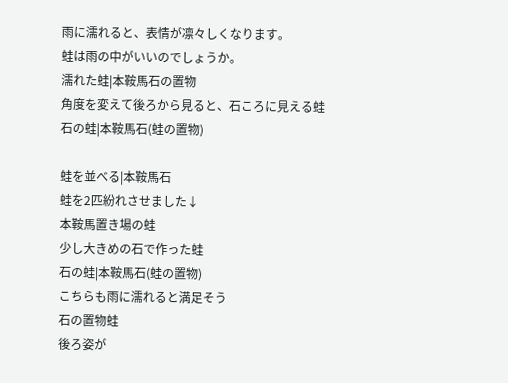雨に濡れると、表情が凛々しくなります。
蛙は雨の中がいいのでしょうか。
濡れた蛙|本鞍馬石の置物
角度を変えて後ろから見ると、石ころに見える蛙
石の蛙|本鞍馬石(蛙の置物)

蛙を並べる|本鞍馬石
蛙を2匹紛れさせました↓
本鞍馬置き場の蛙
少し大きめの石で作った蛙
石の蛙|本鞍馬石(蛙の置物)
こちらも雨に濡れると満足そう
石の置物蛙
後ろ姿が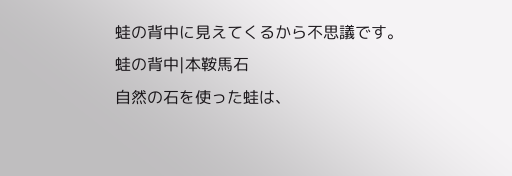蛙の背中に見えてくるから不思議です。
蛙の背中|本鞍馬石
自然の石を使った蛙は、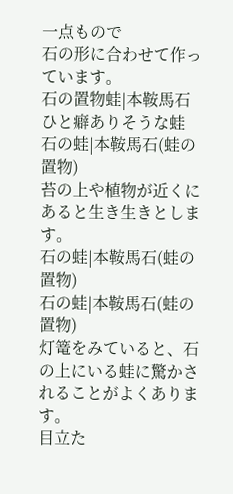一点もので
石の形に合わせて作っています。
石の置物蛙|本鞍馬石
ひと癖ありそうな蛙
石の蛙|本鞍馬石(蛙の置物)
苔の上や植物が近くにあると生き生きとします。
石の蛙|本鞍馬石(蛙の置物)
石の蛙|本鞍馬石(蛙の置物)
灯篭をみていると、石の上にいる蛙に驚かされることがよくあります。
目立た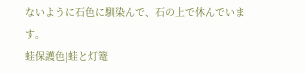ないように石色に馴染んで、石の上で休んでいます。
蛙保護色|蛙と灯篭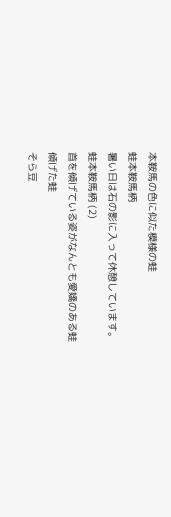本鞍馬の色に似た模様の蛙
蛙本鞍馬柄
暑い日は石の影に入って休憩しています。
蛙本鞍馬柄 (2)
首を傾げている姿がなんとも愛嬌のある蛙
傾げた蛙
そら豆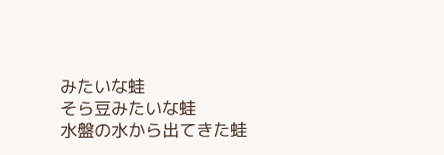みたいな蛙
そら豆みたいな蛙
水盤の水から出てきた蛙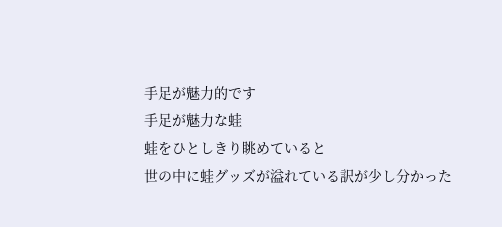手足が魅力的です
手足が魅力な蛙
蛙をひとしきり眺めていると
世の中に蛙グッズが溢れている訳が少し分かった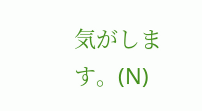気がします。(N)